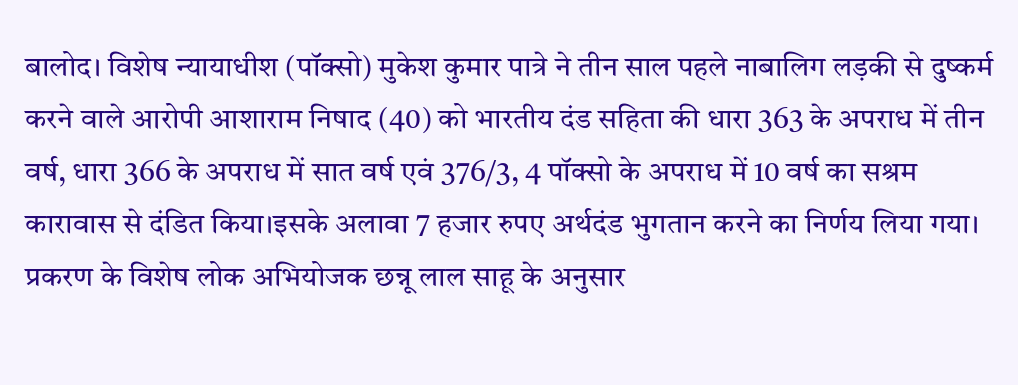बालोद। विशेष न्यायाधीश (पॉक्सो) मुकेश कुमार पात्रे ने तीन साल पहले नाबालिग लड़की से दुष्कर्म करने वाले आरोपी आशाराम निषाद (40) को भारतीय दंड सहिता की धारा 363 के अपराध में तीन वर्ष, धारा 366 के अपराध में सात वर्ष एवं 376/3, 4 पॉक्सो के अपराध में 10 वर्ष का सश्रम कारावास से दंडित किया।इसके अलावा 7 हजार रुपए अर्थदंड भुगतान करने का निर्णय लिया गया। प्रकरण के विशेष लोक अभियोजक छन्नू लाल साहू के अनुसार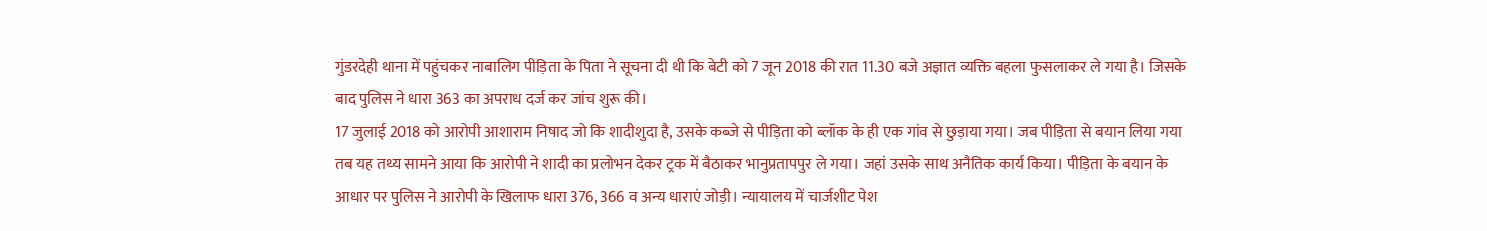गुंडरदेही थाना में पहुंचकर नाबालिग पीड़िता के पिता ने सूचना दी थी कि बेटी को 7 जून 2018 की रात 11.30 बजे अज्ञात व्यक्ति बहला फुसलाकर ले गया है। जिसके बाद पुलिस ने धारा 363 का अपराध दर्ज कर जांच शुरू की।
17 जुलाई 2018 को आरोपी आशाराम निषाद जो कि शादीशुदा है, उसके कब्जे से पीड़िता को ब्लॉक के ही एक गांव से छुड़ाया गया। जब पीड़िता से बयान लिया गया तब यह तथ्य सामने आया कि आरोपी ने शादी का प्रलोभन देकर ट्रक में बैठाकर भानुप्रतापपुर ले गया। जहां उसके साथ अनैतिक कार्य किया। पीड़िता के बयान के आधार पर पुलिस ने आरोपी के खिलाफ धारा 376, 366 व अन्य धाराएं जोड़ी। न्यायालय में चार्जशीट पेश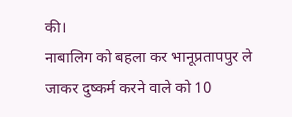की।
नाबालिग को बहला कर भानूप्रतापपुर ले जाकर दुष्कर्म करने वाले को 10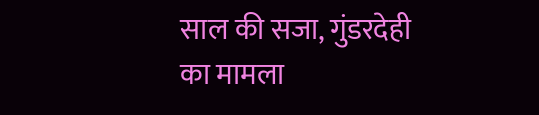साल की सजा, गुंडरदेही का मामला